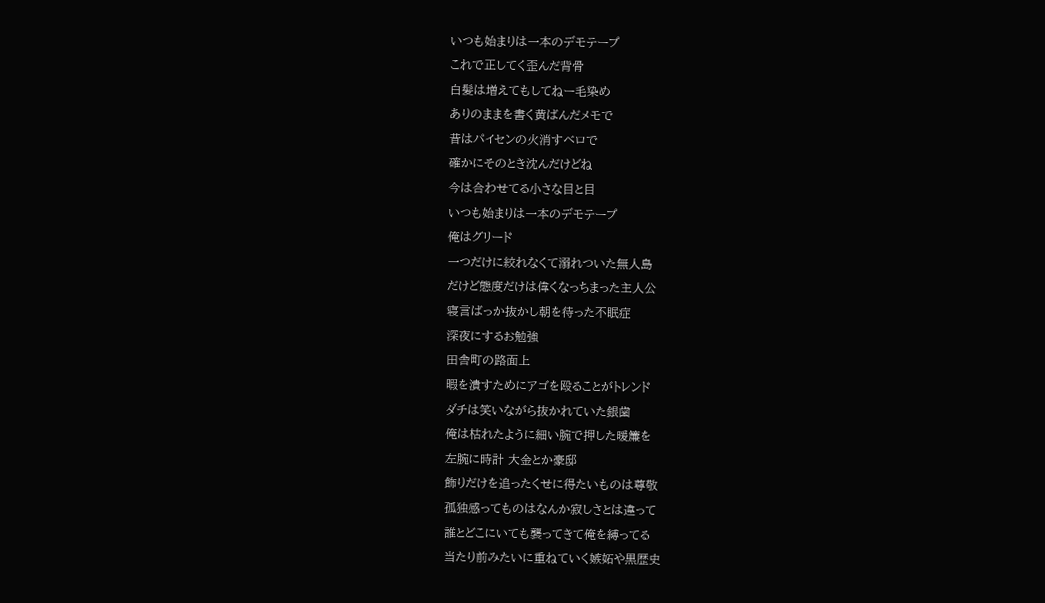いつも始まりは一本のデモテープ
これで正してく歪んだ背骨
白髪は増えてもしてねー毛染め
ありのままを書く黄ばんだメモで
昔はパイセンの火消すベロで
確かにそのとき沈んだけどね
今は合わせてる小さな目と目
いつも始まりは一本のデモテープ
俺はグリード
一つだけに絞れなくて溺れついた無人島
だけど態度だけは偉くなっちまった主人公
寝言ばっか抜かし朝を待った不眠症
深夜にするお勉強
田舎町の路面上
暇を潰すためにアゴを殴ることがトレンド
ダチは笑いながら抜かれていた銀歯
俺は枯れたように細い腕で押した暖簾を
左腕に時計 大金とか豪邸
飾りだけを追ったくせに得たいものは尊敬
孤独感ってものはなんか寂しさとは違って
誰とどこにいても襲ってきて俺を縛ってる
当たり前みたいに重ねていく嫉妬や黒歴史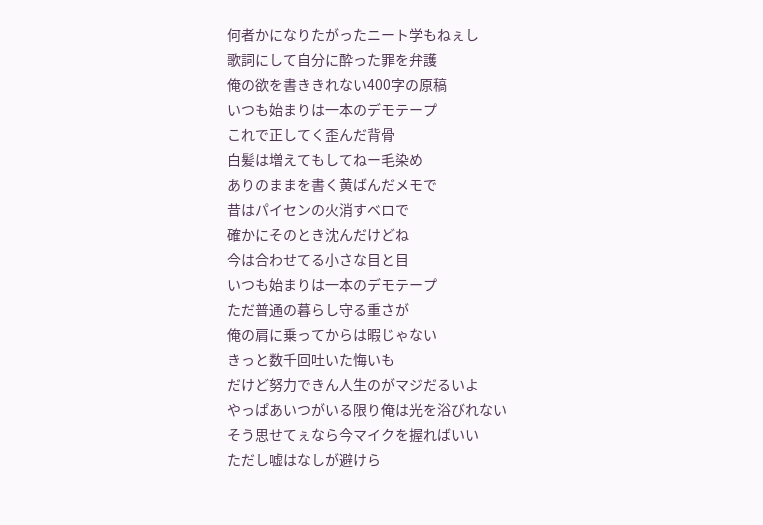何者かになりたがったニート学もねぇし
歌詞にして自分に酔った罪を弁護
俺の欲を書ききれない400字の原稿
いつも始まりは一本のデモテープ
これで正してく歪んだ背骨
白髪は増えてもしてねー毛染め
ありのままを書く黄ばんだメモで
昔はパイセンの火消すベロで
確かにそのとき沈んだけどね
今は合わせてる小さな目と目
いつも始まりは一本のデモテープ
ただ普通の暮らし守る重さが
俺の肩に乗ってからは暇じゃない
きっと数千回吐いた悔いも
だけど努力できん人生のがマジだるいよ
やっぱあいつがいる限り俺は光を浴びれない
そう思せてぇなら今マイクを握ればいい
ただし嘘はなしが避けら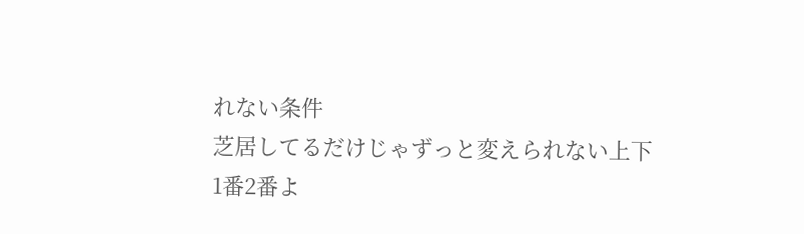れない条件
芝居してるだけじゃずっと変えられない上下
1番2番よ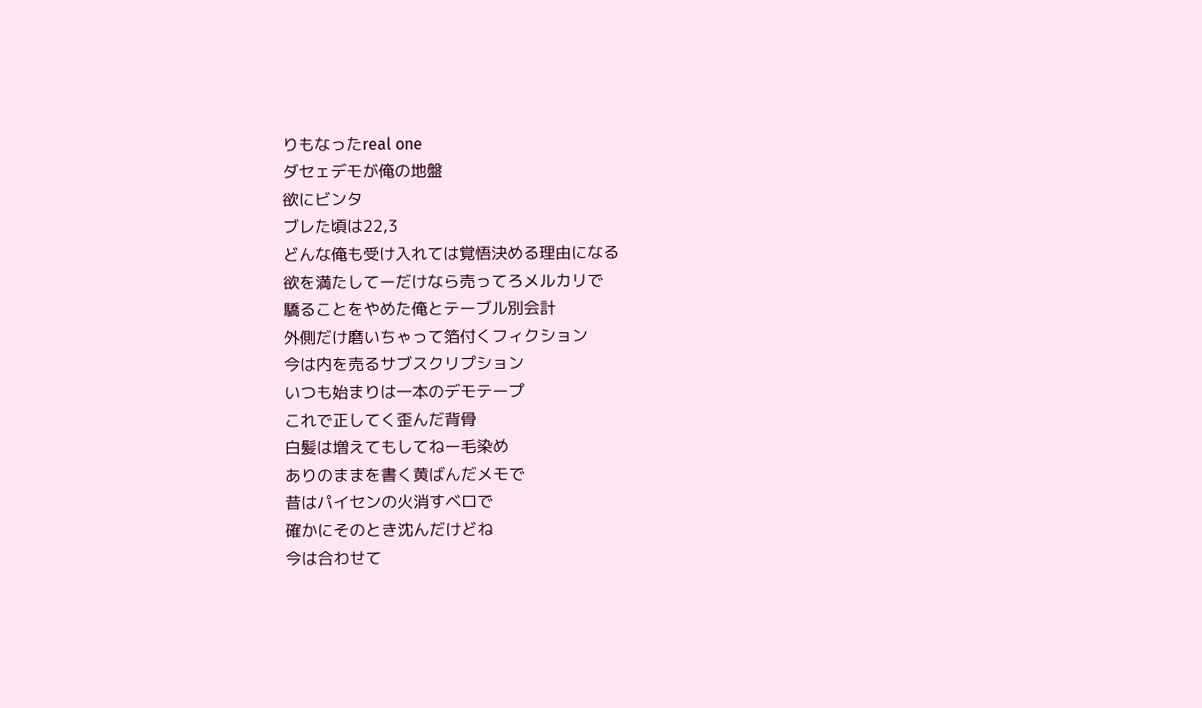りもなったreal one
ダセェデモが俺の地盤
欲にビンタ
ブレた頃は22,3
どんな俺も受け入れては覚悟決める理由になる
欲を満たしてーだけなら売ってろメルカリで
驕ることをやめた俺とテーブル別会計
外側だけ磨いちゃって箔付くフィクション
今は内を売るサブスクリプション
いつも始まりは一本のデモテープ
これで正してく歪んだ背骨
白髪は増えてもしてねー毛染め
ありのままを書く黄ばんだメモで
昔はパイセンの火消すベロで
確かにそのとき沈んだけどね
今は合わせて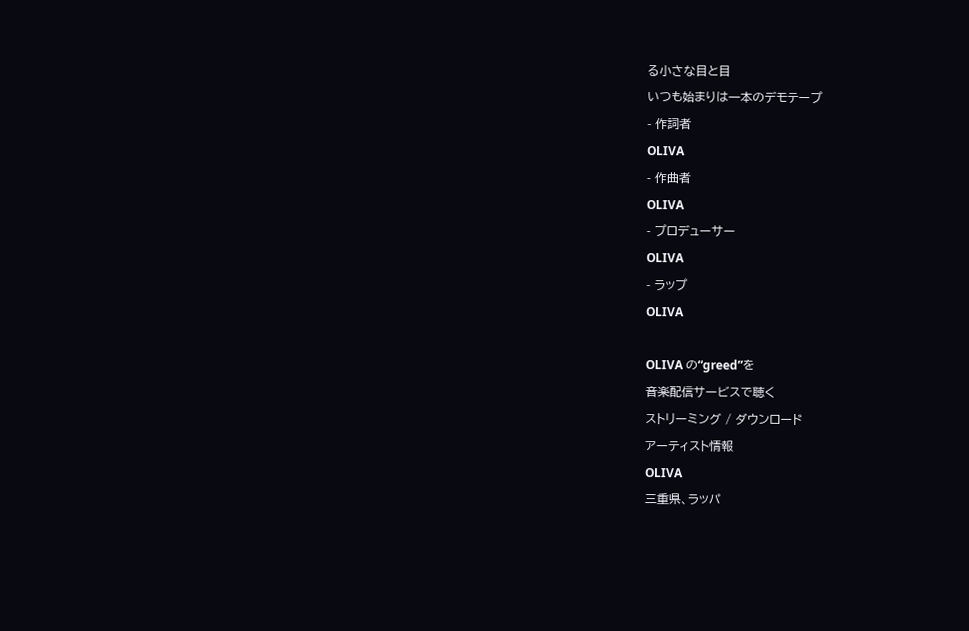る小さな目と目
いつも始まりは一本のデモテープ
- 作詞者
OLIVA
- 作曲者
OLIVA
- プロデューサー
OLIVA
- ラップ
OLIVA

OLIVA の“greed”を
音楽配信サービスで聴く
ストリーミング / ダウンロード
アーティスト情報
OLIVA
三重県、ラッパ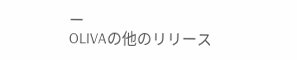ー
OLIVAの他のリリース